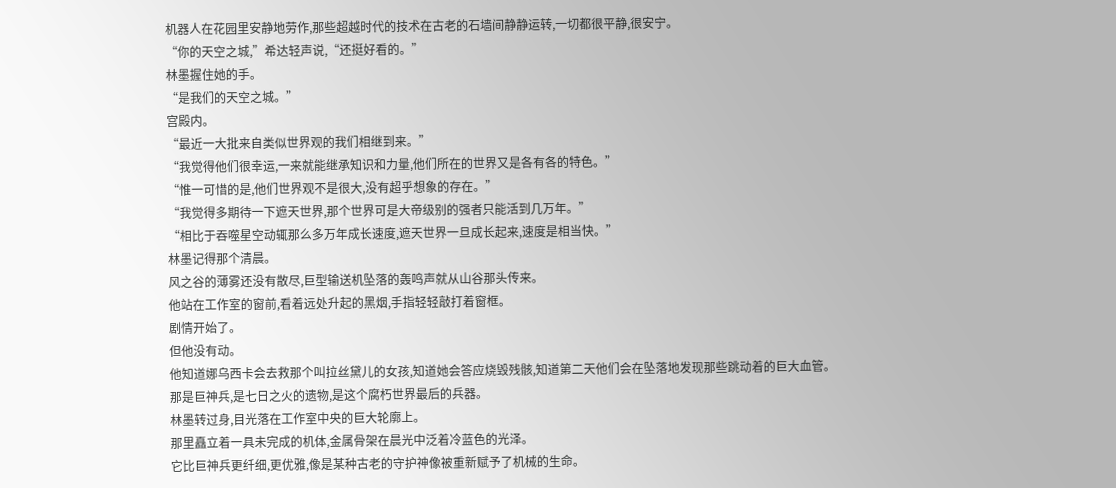机器人在花园里安静地劳作,那些超越时代的技术在古老的石墙间静静运转,一切都很平静,很安宁。
“你的天空之城,”希达轻声说,“还挺好看的。”
林墨握住她的手。
“是我们的天空之城。”
宫殿内。
“最近一大批来自类似世界观的我们相继到来。”
“我觉得他们很幸运,一来就能继承知识和力量,他们所在的世界又是各有各的特色。”
“惟一可惜的是,他们世界观不是很大,没有超乎想象的存在。”
“我觉得多期待一下遮天世界,那个世界可是大帝级别的强者只能活到几万年。”
“相比于吞噬星空动辄那么多万年成长速度,遮天世界一旦成长起来,速度是相当快。”
林墨记得那个清晨。
风之谷的薄雾还没有散尽,巨型输送机坠落的轰鸣声就从山谷那头传来。
他站在工作室的窗前,看着远处升起的黑烟,手指轻轻敲打着窗框。
剧情开始了。
但他没有动。
他知道娜乌西卡会去救那个叫拉丝黛儿的女孩,知道她会答应烧毁残骸,知道第二天他们会在坠落地发现那些跳动着的巨大血管。
那是巨神兵,是七日之火的遗物,是这个腐朽世界最后的兵器。
林墨转过身,目光落在工作室中央的巨大轮廓上。
那里矗立着一具未完成的机体,金属骨架在晨光中泛着冷蓝色的光泽。
它比巨神兵更纤细,更优雅,像是某种古老的守护神像被重新赋予了机械的生命。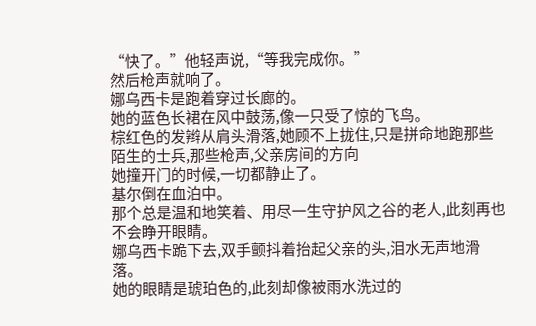“快了。”他轻声说,“等我完成你。”
然后枪声就响了。
娜乌西卡是跑着穿过长廊的。
她的蓝色长裙在风中鼓荡,像一只受了惊的飞鸟。
棕红色的发辫从肩头滑落,她顾不上拢住,只是拼命地跑那些陌生的士兵,那些枪声,父亲房间的方向
她撞开门的时候,一切都静止了。
基尔倒在血泊中。
那个总是温和地笑着、用尽一生守护风之谷的老人,此刻再也不会睁开眼睛。
娜乌西卡跪下去,双手颤抖着抬起父亲的头,泪水无声地滑落。
她的眼睛是琥珀色的,此刻却像被雨水洗过的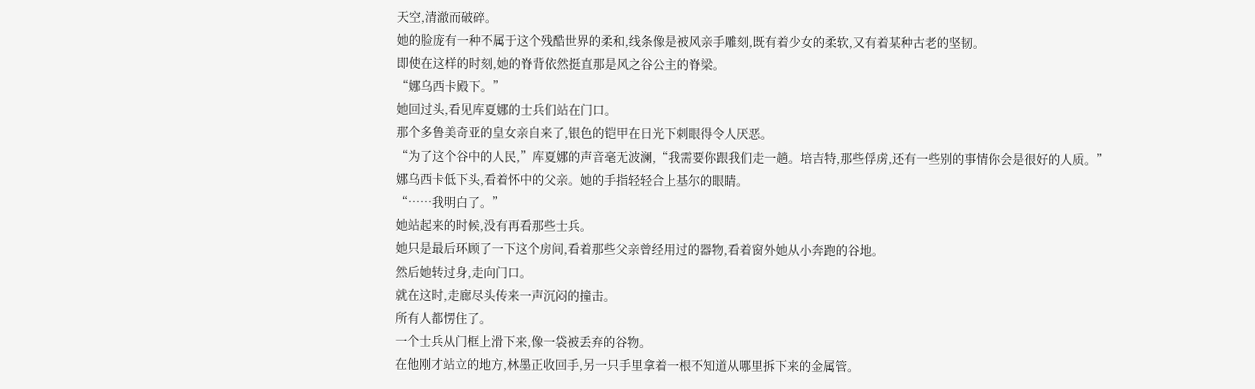天空,清澈而破碎。
她的脸庞有一种不属于这个残酷世界的柔和,线条像是被风亲手雕刻,既有着少女的柔软,又有着某种古老的坚韧。
即使在这样的时刻,她的脊背依然挺直那是风之谷公主的脊梁。
“娜乌西卡殿下。”
她回过头,看见库夏娜的士兵们站在门口。
那个多鲁美奇亚的皇女亲自来了,银色的铠甲在日光下刺眼得令人厌恶。
“为了这个谷中的人民,”库夏娜的声音毫无波澜,“我需要你跟我们走一趟。培吉特,那些俘虏,还有一些别的事情你会是很好的人质。”
娜乌西卡低下头,看着怀中的父亲。她的手指轻轻合上基尔的眼睛。
“……我明白了。”
她站起来的时候,没有再看那些士兵。
她只是最后环顾了一下这个房间,看着那些父亲曾经用过的器物,看着窗外她从小奔跑的谷地。
然后她转过身,走向门口。
就在这时,走廊尽头传来一声沉闷的撞击。
所有人都愣住了。
一个士兵从门框上滑下来,像一袋被丢弃的谷物。
在他刚才站立的地方,林墨正收回手,另一只手里拿着一根不知道从哪里拆下来的金属管。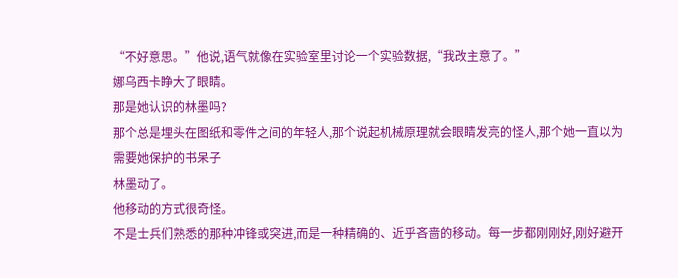“不好意思。”他说,语气就像在实验室里讨论一个实验数据,“我改主意了。”
娜乌西卡睁大了眼睛。
那是她认识的林墨吗?
那个总是埋头在图纸和零件之间的年轻人,那个说起机械原理就会眼睛发亮的怪人,那个她一直以为需要她保护的书呆子
林墨动了。
他移动的方式很奇怪。
不是士兵们熟悉的那种冲锋或突进,而是一种精确的、近乎吝啬的移动。每一步都刚刚好,刚好避开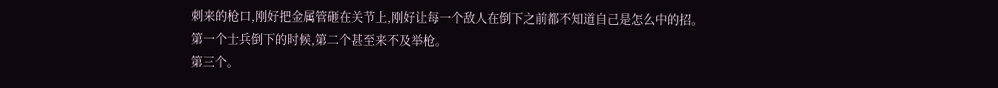刺来的枪口,刚好把金属管砸在关节上,刚好让每一个敌人在倒下之前都不知道自己是怎么中的招。
第一个士兵倒下的时候,第二个甚至来不及举枪。
第三个。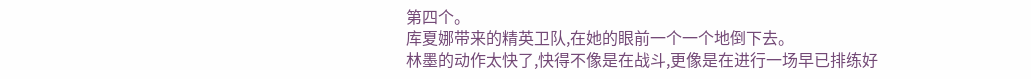第四个。
库夏娜带来的精英卫队,在她的眼前一个一个地倒下去。
林墨的动作太快了,快得不像是在战斗,更像是在进行一场早已排练好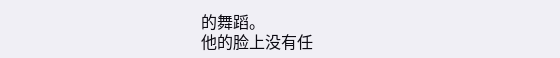的舞蹈。
他的脸上没有任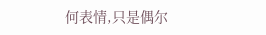何表情,只是偶尔